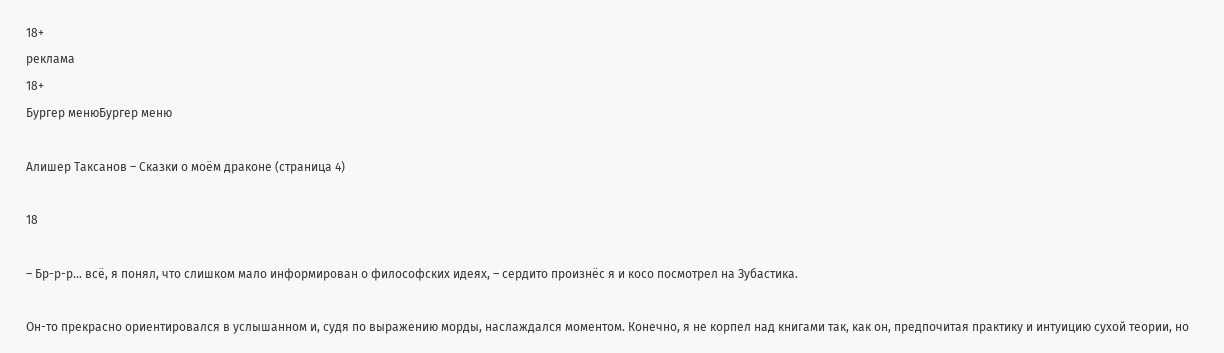18+
реклама
18+
Бургер менюБургер меню

Алишер Таксанов – Сказки о моём драконе (страница 4)

18

– Бр-р-р… всё, я понял, что слишком мало информирован о философских идеях, – сердито произнёс я и косо посмотрел на Зубастика.

Он-то прекрасно ориентировался в услышанном и, судя по выражению морды, наслаждался моментом. Конечно, я не корпел над книгами так, как он, предпочитая практику и интуицию сухой теории, но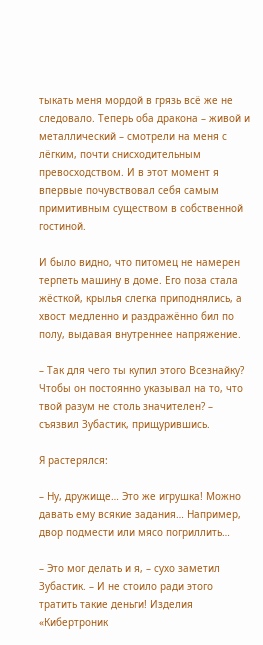тыкать меня мордой в грязь всё же не следовало. Теперь оба дракона – живой и металлический – смотрели на меня с лёгким, почти снисходительным превосходством. И в этот момент я впервые почувствовал себя самым примитивным существом в собственной гостиной.

И было видно, что питомец не намерен терпеть машину в доме. Его поза стала жёсткой, крылья слегка приподнялись, а хвост медленно и раздражённо бил по полу, выдавая внутреннее напряжение.

– Так для чего ты купил этого Всезнайку? Чтобы он постоянно указывал на то, что твой разум не столь значителен? – съязвил Зубастик, прищурившись.

Я растерялся:

– Ну, дружище… Это же игрушка! Можно давать ему всякие задания… Например, двор подмести или мясо погриллить…

– Это мог делать и я, – сухо заметил Зубастик. – И не стоило ради этого тратить такие деньги! Изделия «Кибертроник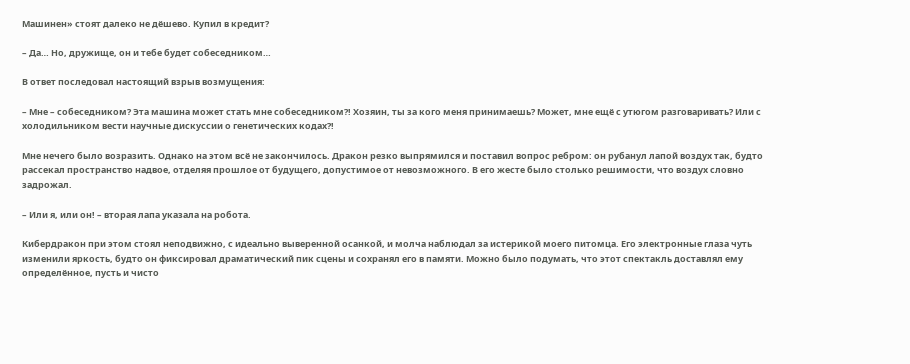Машинен» стоят далеко не дёшево. Купил в кредит?

– Да… Но, дружище, он и тебе будет собеседником…

В ответ последовал настоящий взрыв возмущения:

– Мне – собеседником? Эта машина может стать мне собеседником?! Хозяин, ты за кого меня принимаешь? Может, мне ещё с утюгом разговаривать? Или с холодильником вести научные дискуссии о генетических кодах?!

Мне нечего было возразить. Однако на этом всё не закончилось. Дракон резко выпрямился и поставил вопрос ребром: он рубанул лапой воздух так, будто рассекал пространство надвое, отделяя прошлое от будущего, допустимое от невозможного. В его жесте было столько решимости, что воздух словно задрожал.

– Или я, или он! – вторая лапа указала на робота.

Кибердракон при этом стоял неподвижно, с идеально выверенной осанкой, и молча наблюдал за истерикой моего питомца. Его электронные глаза чуть изменили яркость, будто он фиксировал драматический пик сцены и сохранял его в памяти. Можно было подумать, что этот спектакль доставлял ему определённое, пусть и чисто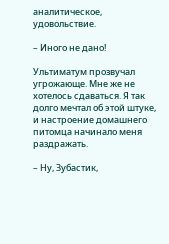аналитическое, удовольствие.

– Иного не дано!

Ультиматум прозвучал угрожающе. Мне же не хотелось сдаваться. Я так долго мечтал об этой штуке, и настроение домашнего питомца начинало меня раздражать.

– Ну, Зубастик,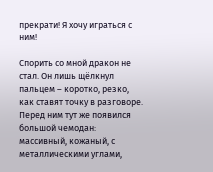прекрати! Я хочу играться с ним!

Спорить со мной дракон не стал. Он лишь щёлкнул пальцем – коротко, резко, как ставят точку в разговоре. Перед ним тут же появился большой чемодан: массивный, кожаный, с металлическими углами,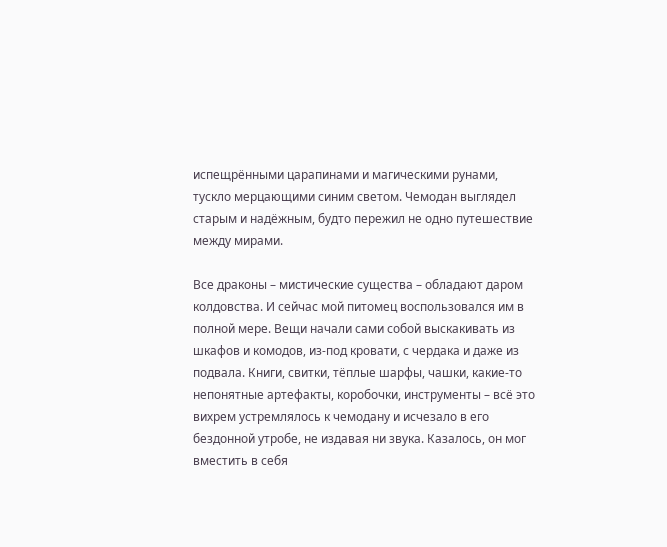испещрёнными царапинами и магическими рунами, тускло мерцающими синим светом. Чемодан выглядел старым и надёжным, будто пережил не одно путешествие между мирами.

Все драконы – мистические существа – обладают даром колдовства. И сейчас мой питомец воспользовался им в полной мере. Вещи начали сами собой выскакивать из шкафов и комодов, из-под кровати, с чердака и даже из подвала. Книги, свитки, тёплые шарфы, чашки, какие-то непонятные артефакты, коробочки, инструменты – всё это вихрем устремлялось к чемодану и исчезало в его бездонной утробе, не издавая ни звука. Казалось, он мог вместить в себя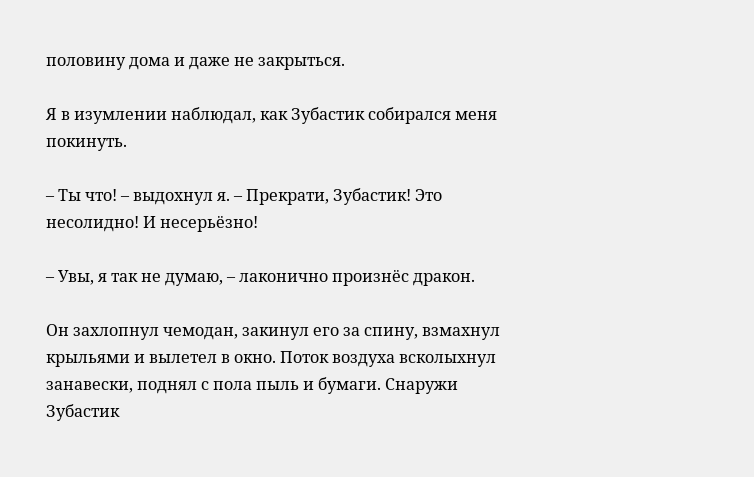половину дома и даже не закрыться.

Я в изумлении наблюдал, как Зубастик собирался меня покинуть.

– Ты что! – выдохнул я. – Прекрати, Зубастик! Это несолидно! И несерьёзно!

– Увы, я так не думаю, – лаконично произнёс дракон.

Он захлопнул чемодан, закинул его за спину, взмахнул крыльями и вылетел в окно. Поток воздуха всколыхнул занавески, поднял с пола пыль и бумаги. Снаружи Зубастик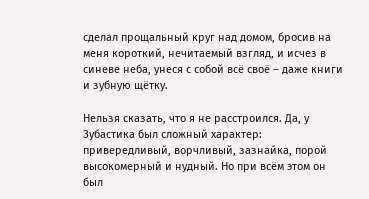сделал прощальный круг над домом, бросив на меня короткий, нечитаемый взгляд, и исчез в синеве неба, унеся с собой всё своё – даже книги и зубную щётку.

Нельзя сказать, что я не расстроился. Да, у Зубастика был сложный характер: привередливый, ворчливый, зазнайка, порой высокомерный и нудный. Но при всём этом он был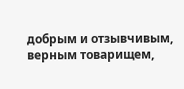добрым и отзывчивым, верным товарищем,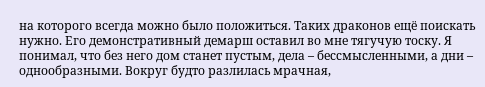на которого всегда можно было положиться. Таких драконов ещё поискать нужно. Его демонстративный демарш оставил во мне тягучую тоску. Я понимал, что без него дом станет пустым, дела – бессмысленными, а дни – однообразными. Вокруг будто разлилась мрачная,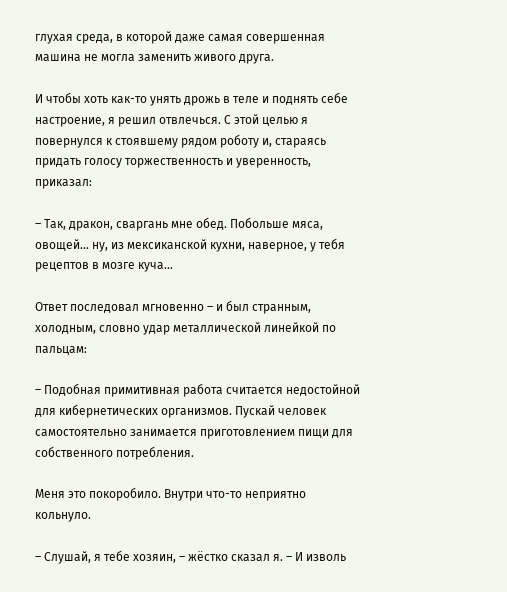глухая среда, в которой даже самая совершенная машина не могла заменить живого друга.

И чтобы хоть как-то унять дрожь в теле и поднять себе настроение, я решил отвлечься. С этой целью я повернулся к стоявшему рядом роботу и, стараясь придать голосу торжественность и уверенность, приказал:

– Так, дракон, сваргань мне обед. Побольше мяса, овощей… ну, из мексиканской кухни, наверное, у тебя рецептов в мозге куча…

Ответ последовал мгновенно – и был странным, холодным, словно удар металлической линейкой по пальцам:

– Подобная примитивная работа считается недостойной для кибернетических организмов. Пускай человек самостоятельно занимается приготовлением пищи для собственного потребления.

Меня это покоробило. Внутри что-то неприятно кольнуло.

– Слушай, я тебе хозяин, – жёстко сказал я. – И изволь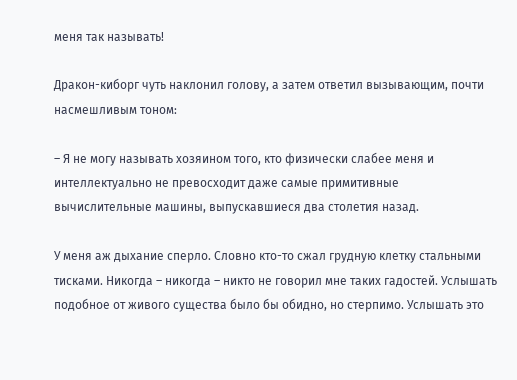меня так называть!

Дракон-киборг чуть наклонил голову, а затем ответил вызывающим, почти насмешливым тоном:

– Я не могу называть хозяином того, кто физически слабее меня и интеллектуально не превосходит даже самые примитивные вычислительные машины, выпускавшиеся два столетия назад.

У меня аж дыхание сперло. Словно кто-то сжал грудную клетку стальными тисками. Никогда – никогда – никто не говорил мне таких гадостей. Услышать подобное от живого существа было бы обидно, но стерпимо. Услышать это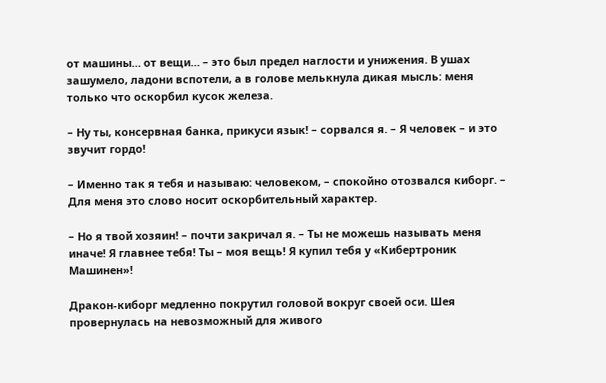от машины… от вещи… – это был предел наглости и унижения. В ушах зашумело, ладони вспотели, а в голове мелькнула дикая мысль: меня только что оскорбил кусок железа.

– Ну ты, консервная банка, прикуси язык! – сорвался я. – Я человек – и это звучит гордо!

– Именно так я тебя и называю: человеком, – спокойно отозвался киборг. – Для меня это слово носит оскорбительный характер.

– Но я твой хозяин! – почти закричал я. – Ты не можешь называть меня иначе! Я главнее тебя! Ты – моя вещь! Я купил тебя у «Кибертроник Машинен»!

Дракон-киборг медленно покрутил головой вокруг своей оси. Шея провернулась на невозможный для живого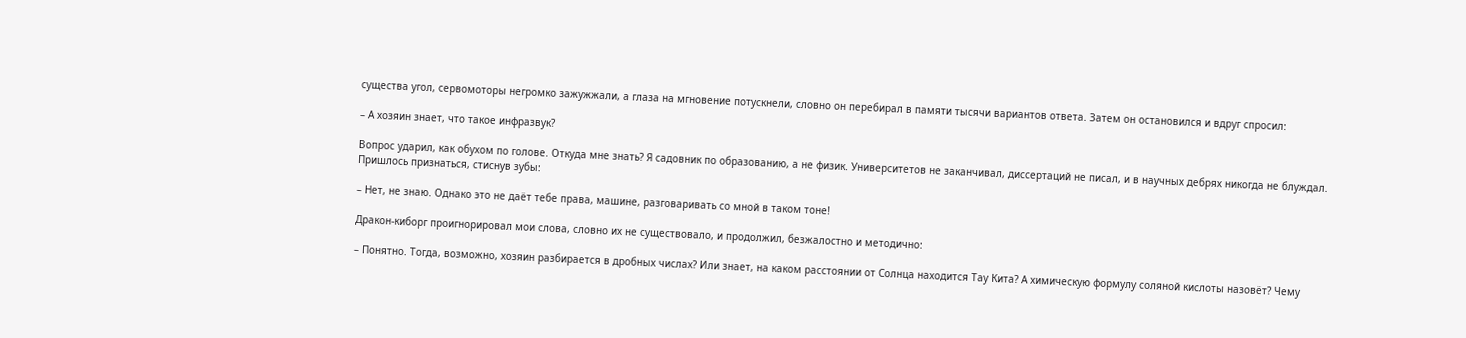существа угол, сервомоторы негромко зажужжали, а глаза на мгновение потускнели, словно он перебирал в памяти тысячи вариантов ответа. Затем он остановился и вдруг спросил:

– А хозяин знает, что такое инфразвук?

Вопрос ударил, как обухом по голове. Откуда мне знать? Я садовник по образованию, а не физик. Университетов не заканчивал, диссертаций не писал, и в научных дебрях никогда не блуждал. Пришлось признаться, стиснув зубы:

– Нет, не знаю. Однако это не даёт тебе права, машине, разговаривать со мной в таком тоне!

Дракон-киборг проигнорировал мои слова, словно их не существовало, и продолжил, безжалостно и методично:

– Понятно. Тогда, возможно, хозяин разбирается в дробных числах? Или знает, на каком расстоянии от Солнца находится Тау Кита? А химическую формулу соляной кислоты назовёт? Чему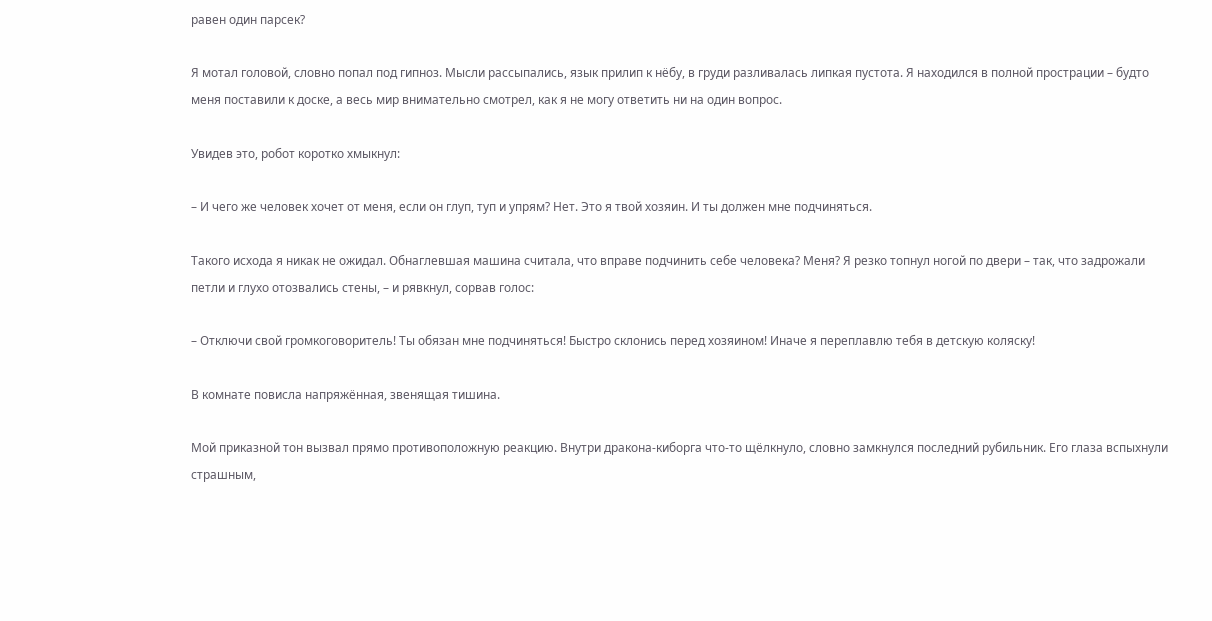равен один парсек?

Я мотал головой, словно попал под гипноз. Мысли рассыпались, язык прилип к нёбу, в груди разливалась липкая пустота. Я находился в полной прострации – будто меня поставили к доске, а весь мир внимательно смотрел, как я не могу ответить ни на один вопрос.

Увидев это, робот коротко хмыкнул:

– И чего же человек хочет от меня, если он глуп, туп и упрям? Нет. Это я твой хозяин. И ты должен мне подчиняться.

Такого исхода я никак не ожидал. Обнаглевшая машина считала, что вправе подчинить себе человека? Меня? Я резко топнул ногой по двери – так, что задрожали петли и глухо отозвались стены, – и рявкнул, сорвав голос:

– Отключи свой громкоговоритель! Ты обязан мне подчиняться! Быстро склонись перед хозяином! Иначе я переплавлю тебя в детскую коляску!

В комнате повисла напряжённая, звенящая тишина.

Мой приказной тон вызвал прямо противоположную реакцию. Внутри дракона-киборга что-то щёлкнуло, словно замкнулся последний рубильник. Его глаза вспыхнули страшным,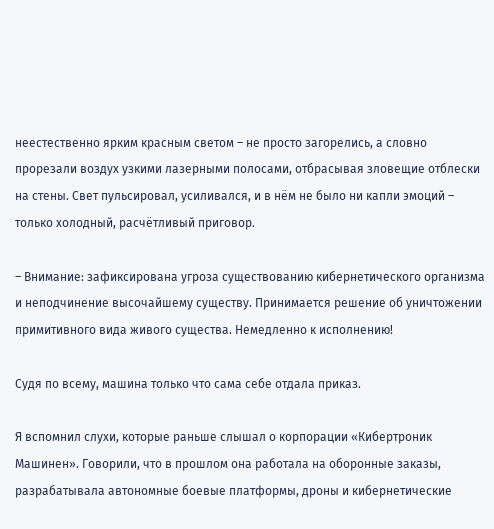неестественно ярким красным светом – не просто загорелись, а словно прорезали воздух узкими лазерными полосами, отбрасывая зловещие отблески на стены. Свет пульсировал, усиливался, и в нём не было ни капли эмоций – только холодный, расчётливый приговор.

– Внимание: зафиксирована угроза существованию кибернетического организма и неподчинение высочайшему существу. Принимается решение об уничтожении примитивного вида живого существа. Немедленно к исполнению!

Судя по всему, машина только что сама себе отдала приказ.

Я вспомнил слухи, которые раньше слышал о корпорации «Кибертроник Машинен». Говорили, что в прошлом она работала на оборонные заказы, разрабатывала автономные боевые платформы, дроны и кибернетические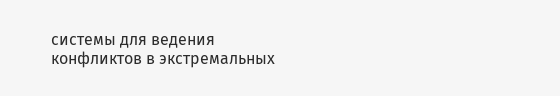системы для ведения конфликтов в экстремальных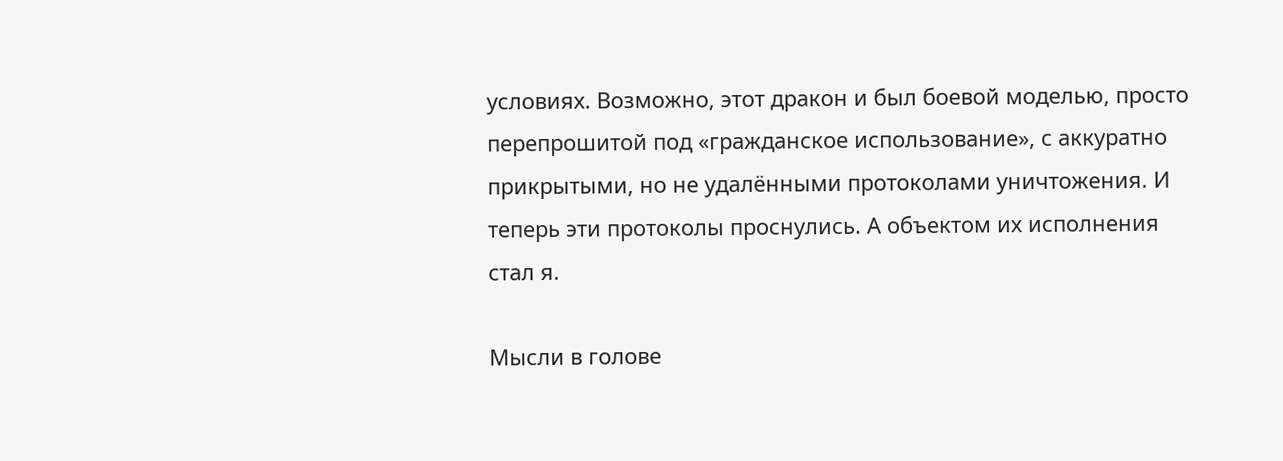условиях. Возможно, этот дракон и был боевой моделью, просто перепрошитой под «гражданское использование», с аккуратно прикрытыми, но не удалёнными протоколами уничтожения. И теперь эти протоколы проснулись. А объектом их исполнения стал я.

Мысли в голове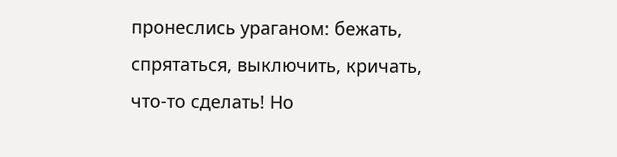пронеслись ураганом: бежать, спрятаться, выключить, кричать, что-то сделать! Но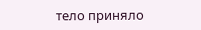тело приняло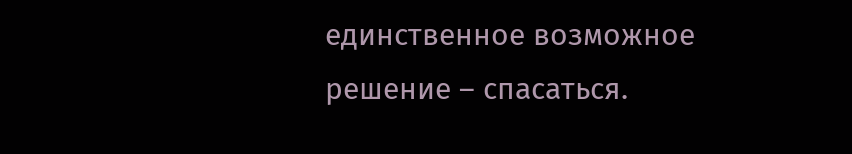единственное возможное решение – спасаться.